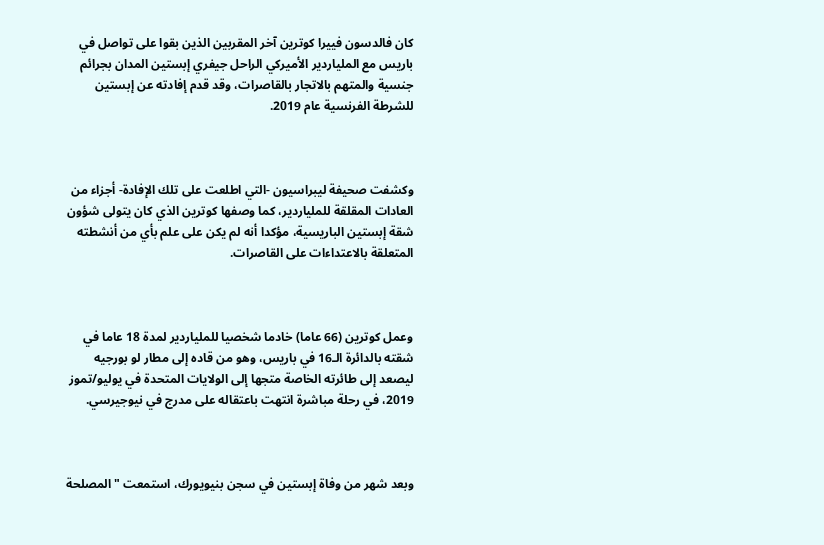كان فالدسون فييرا كوترين آخر المقربين الذين بقوا على تواصل في باريس مع الملياردير الأميركي الراحل جيفري إبستين المدان بجرائم جنسية والمتهم بالاتجار بالقاصرات، وقد قدم إفادته عن إبستين للشرطة الفرنسية عام 2019.



وكشفت صحيفة ليبراسيون -التي اطلعت على تلك الإفادة- أجزاء من العادات المقلقة للملياردير، كما وصفها كوترين الذي كان يتولى شؤون شقة إبستين الباريسية، مؤكدا أنه لم يكن على علم بأي من أنشطته المتعلقة بالاعتداءات على القاصرات.



وعمل كوترين (66 عاما) خادما شخصيا للملياردير لمدة 18 عاما في شقته بالدائرة الـ16 في باريس، وهو من قاده إلى مطار لو بورجيه ليصعد إلى طائرته الخاصة متجها إلى الولايات المتحدة في يوليو/تموز 2019، في رحلة مباشرة انتهت باعتقاله على مدرج في نيوجيرسي.



وبعد شهر من وفاة إبستين في سجن بنيويورك، استمعت "المصلحة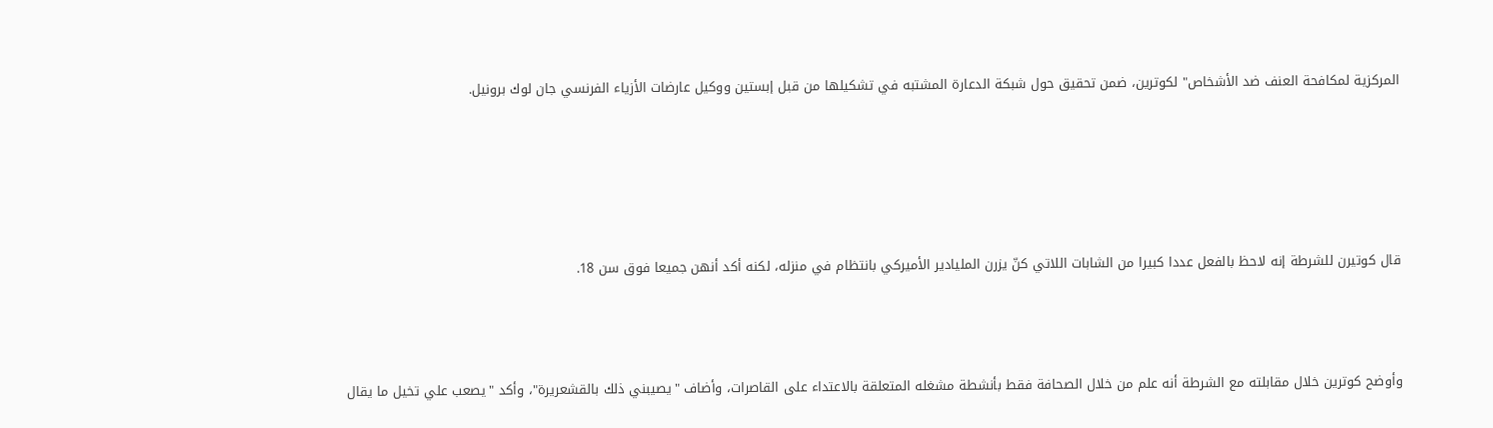المركزية لمكافحة العنف ضد الأشخاص" لكوترين، ضمن تحقيق حول شبكة الدعارة المشتبه في تشكيلها من قبل إبستين ووكيل عارضات الأزياء الفرنسي جان لوك برونيل.





قال كوتيرن للشرطة إنه لاحظ بالفعل عددا كبيرا من الشابات اللاتي كنّ يزرن المليادير الأميركي بانتظام في منزله، لكنه أكد أنهن جميعا فوق سن 18.



وأوضح كوترين خلال مقابلته مع الشرطة أنه علم من خلال الصحافة فقط بأنشطة مشغله المتعلقة بالاعتداء على القاصرات، وأضاف "يصيبني ذلك بالقشعريرة"، وأكد "يصعب علي تخيل ما يقال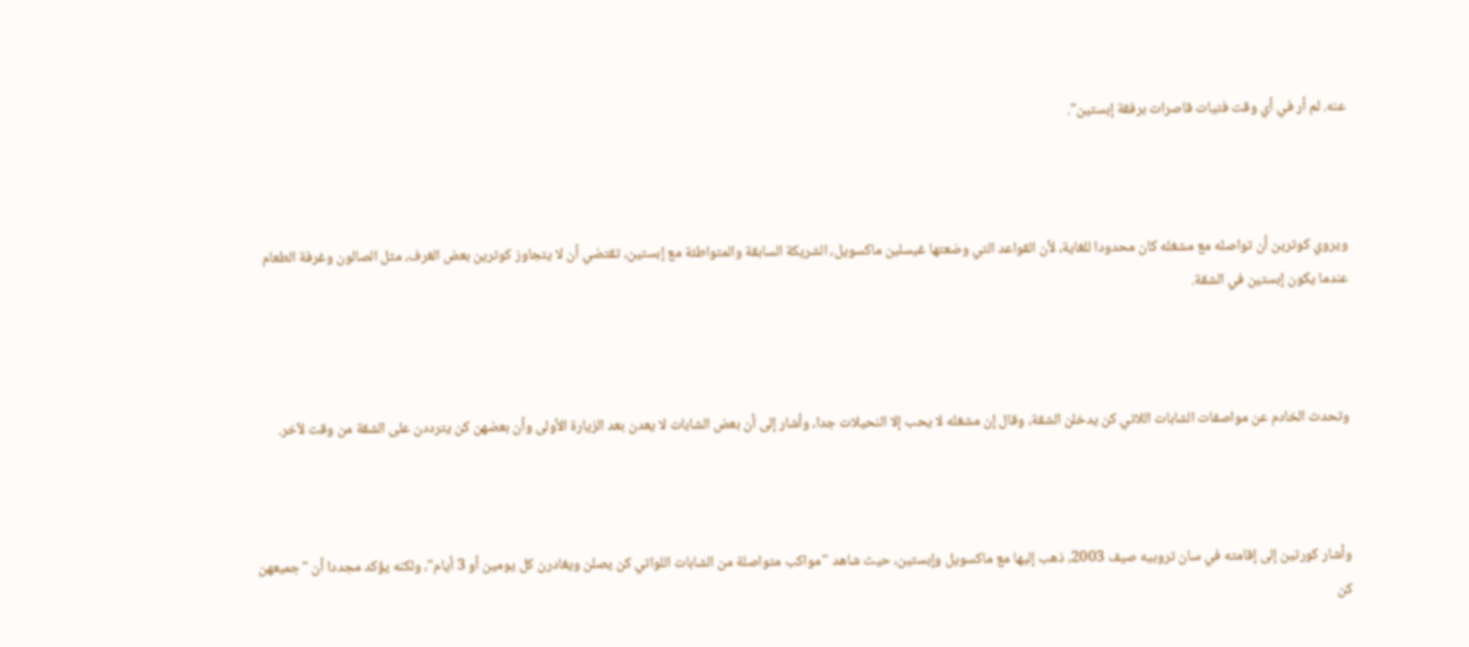عنه. لم أر في أي وقت فتيات قاصرات برفقة إبستين".



ويروي كوترين أن تواصله مع مشغله كان محدودا للغاية، لأن القواعد التي وضعتها غيسلين ماكسويل، الشريكة السابقة والمتواطئة مع إبستين، تقتضي أن لا يتجاوز كوترين بعض الغرف، مثل الصالون وغرفة الطعام عندما يكون إبستين في الشقة.



وتحدث الخادم عن مواصفات الشابات اللاتي كن يدخلن الشقة، وقال إن مشغله لا يحب إلا النحيلات جدا، وأشار إلى أن بعض الشابات لا يعدن بعد الزيارة الأولى وأن بعضهن كن يترددن على الشقة من وقت لآخر.



وأشار كورتين إلى إقامته في سان تروبيه صيف 2003، ذهب إليها مع ماكسويل وإبستين، حيث شاهد "مواكب متواصلة من الشابات اللواتي كن يصلن ويغادرن كل يومين أو 3 أيام"، ولكنه يؤكد مجددا أن "جميعهن كن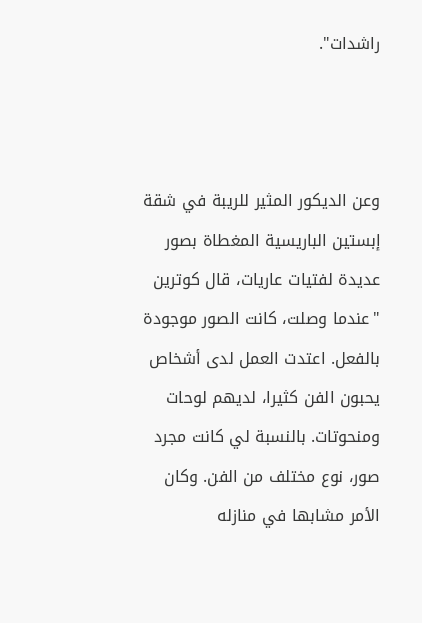راشدات".



وعن الديكور المثير للريبة في شقة إبستين الباريسية المغطاة بصور عديدة لفتيات عاريات، قال كوترين "عندما وصلت، كانت الصور موجودة بالفعل. اعتدت العمل لدى أشخاص يحبون الفن كثيرا، لديهم لوحات ومنحوتات. بالنسبة لي كانت مجرد صور، نوع مختلف من الفن. وكان الأمر مشابها في منازله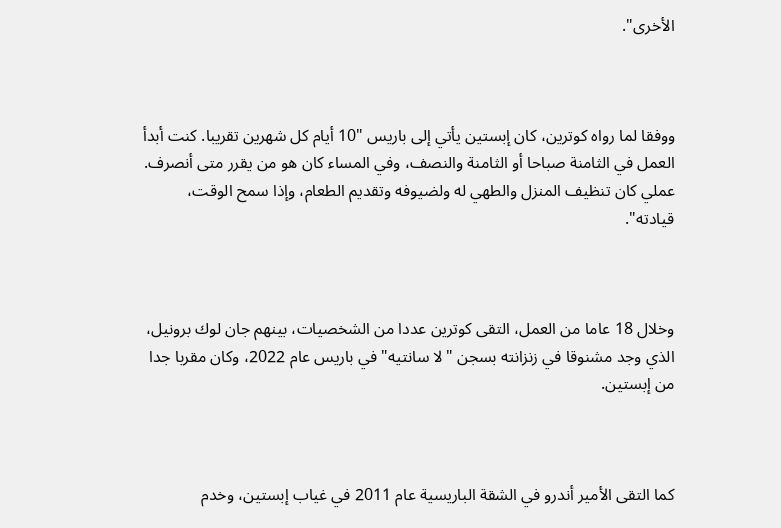الأخرى".



ووفقا لما رواه كوترين، كان إبستين يأتي إلى باريس "10 أيام كل شهرين تقريبا. كنت أبدأ العمل في الثامنة صباحا أو الثامنة والنصف، وفي المساء كان هو من يقرر متى أنصرف. عملي كان تنظيف المنزل والطهي له ولضيوفه وتقديم الطعام، وإذا سمح الوقت، قيادته".



وخلال 18 عاما من العمل، التقى كوترين عددا من الشخصيات، بينهم جان لوك برونيل، الذي وجد مشنوقا في زنزانته بسجن "لا سانتيه" في باريس عام 2022، وكان مقربا جدا من إبستين.



كما التقى الأمير أندرو في الشقة الباريسية عام 2011 في غياب إبستين، وخدم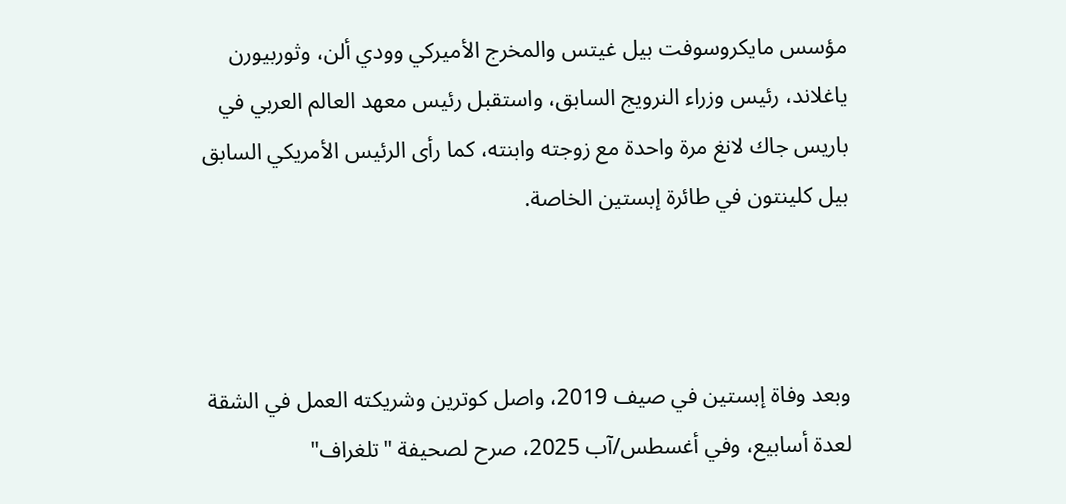مؤسس مايكروسوفت بيل غيتس والمخرج الأميركي وودي ألن، وثوربيورن ياغلاند، رئيس وزراء النرويج السابق، واستقبل رئيس معهد العالم العربي في باريس جاك لانغ مرة واحدة مع زوجته وابنته، كما رأى الرئيس الأمريكي السابق بيل كلينتون في طائرة إبستين الخاصة.



وبعد وفاة إبستين في صيف 2019، واصل كوترين وشريكته العمل في الشقة لعدة أسابيع، وفي أغسطس/آب 2025، صرح لصحيفة "تلغراف"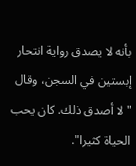بأنه لا يصدق رواية انتحار إبستين في السجن، وقال "لا أصدق ذلك. كان يحب الحياة كثيرا".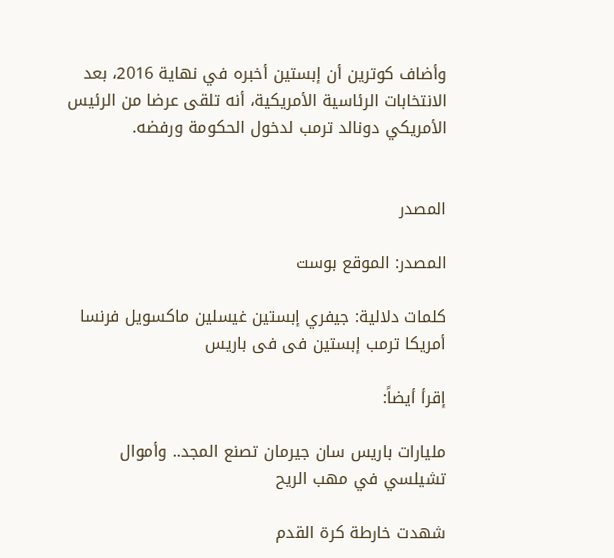وأضاف كوترين أن إبستين أخبره في نهاية 2016، بعد الانتخابات الرئاسية الأمريكية، أنه تلقى عرضا من الرئيس الأمريكي دونالد ترمب لدخول الحكومة ورفضه.


المصدر

المصدر: الموقع بوست

كلمات دلالية: جيفري إبستين غيسلين ماكسويل فرنسا أمريكا ترمب إبستین فی فی باریس

إقرأ أيضاً:

مليارات باريس سان جيرمان تصنع المجد.. وأموال تشيلسي في مهب الريح

شهدت خارطة كرة القدم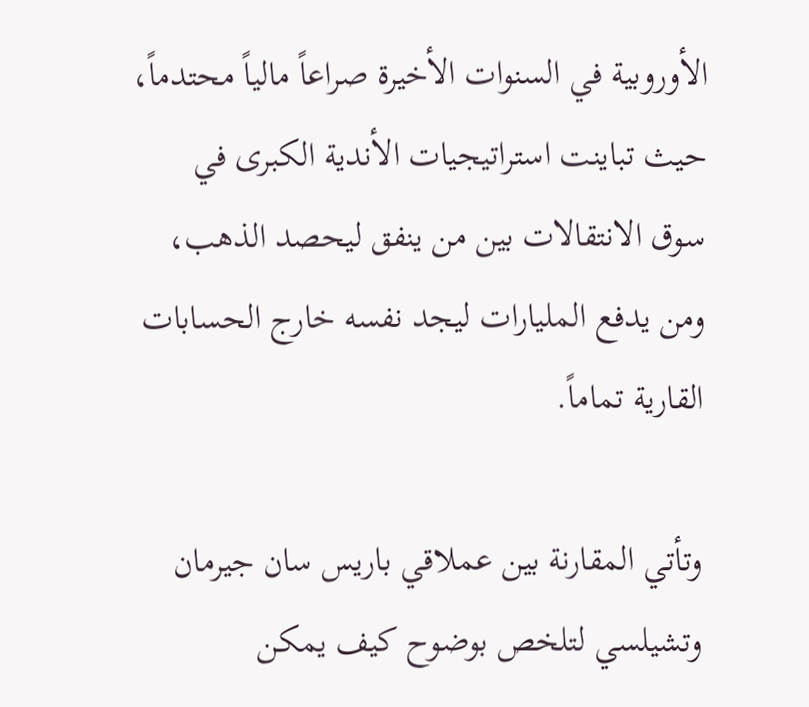الأوروبية في السنوات الأخيرة صراعاً مالياً محتدماً، حيث تباينت استراتيجيات الأندية الكبرى في سوق الانتقالات بين من ينفق ليحصد الذهب، ومن يدفع المليارات ليجد نفسه خارج الحسابات القارية تماماً.

وتأتي المقارنة بين عملاقي باريس سان جيرمان وتشيلسي لتلخص بوضوح كيف يمكن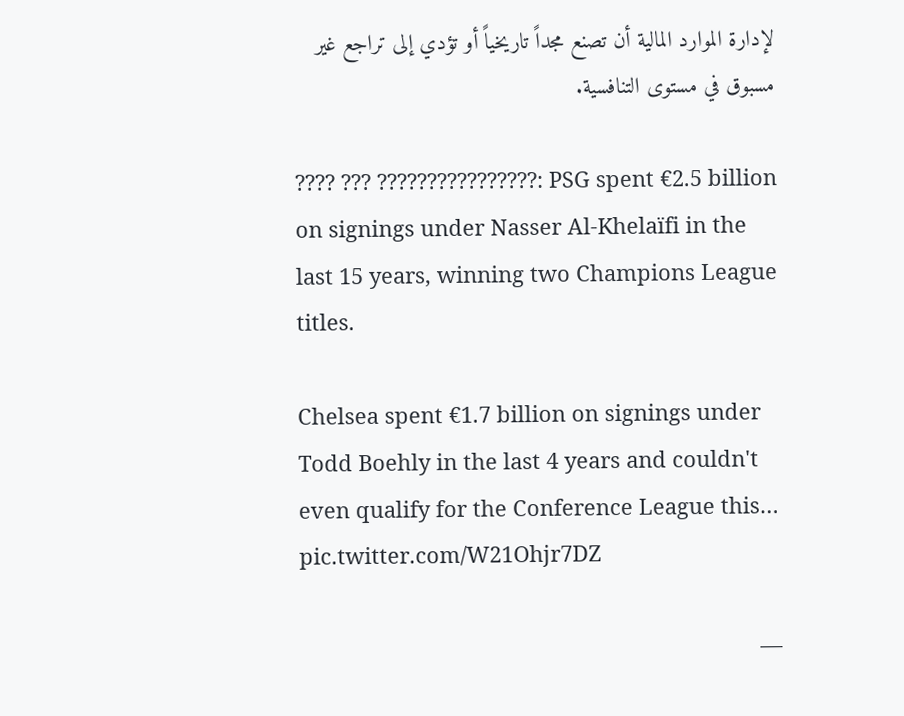لإدارة الموارد المالية أن تصنع مجداً تاريخياً أو تؤدي إلى تراجع غير مسبوق في مستوى التنافسية.

???? ??? ????????????????: PSG spent €2.5 billion on signings under Nasser Al-Khelaïfi in the last 15 years, winning two Champions League titles.

Chelsea spent €1.7 billion on signings under Todd Boehly in the last 4 years and couldn't even qualify for the Conference League this… pic.twitter.com/W21Ohjr7DZ

—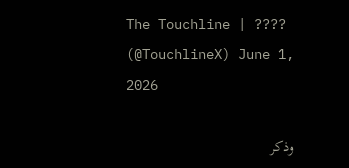The Touchline | ???? (@TouchlineX) June 1, 2026

وذكر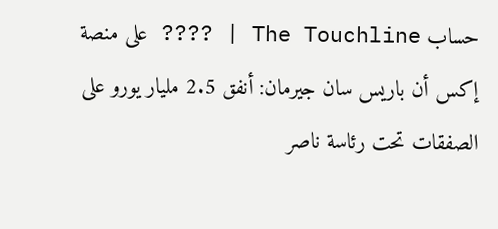حساب The Touchline | ???? على منصة إكس أن باريس سان جيرمان: أنفق 2.5 مليار يورو على الصفقات تحت رئاسة ناصر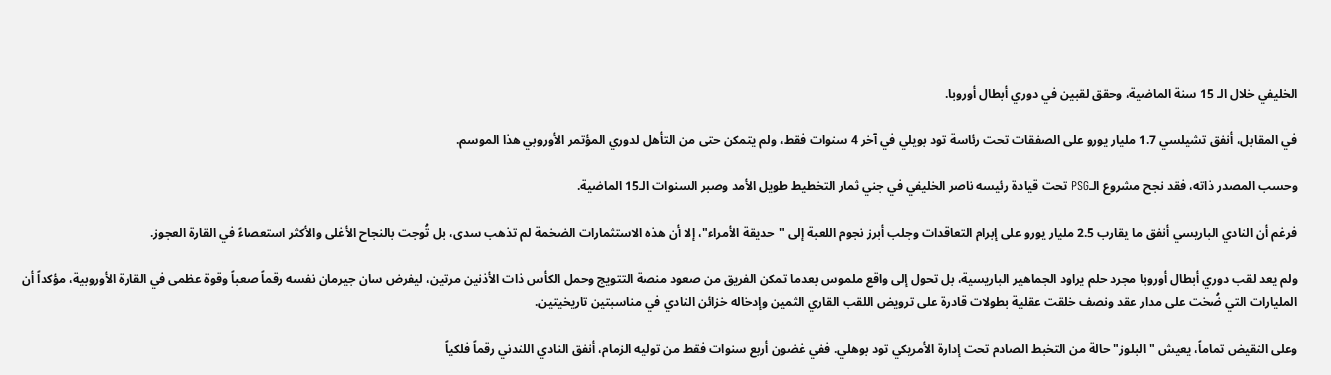الخليفي خلال الـ 15 سنة الماضية، وحقق لقبين في دوري أبطال أوروبا.

في المقابل، أنفق تشيلسي 1.7 مليار يورو على الصفقات تحت رئاسة تود بويلي في آخر 4 سنوات فقط، ولم يتمكن حتى من التأهل لدوري المؤتمر الأوروبي هذا الموسم.

وحسب المصدر ذاته، فقد نجح مشروع الـPSG تحت قيادة رئيسه ناصر الخليفي في جني ثمار التخطيط طويل الأمد وصبر السنوات الـ15 الماضية.

فرغم أن النادي الباريسي أنفق ما يقارب 2.5 مليار يورو على إبرام التعاقدات وجلب أبرز نجوم اللعبة إلى "حديقة الأمراء"، إلا أن هذه الاستثمارات الضخمة لم تذهب سدى، بل تُوجت بالنجاح الأغلى والأكثر استعصاءً في القارة العجوز.

ولم يعد لقب دوري أبطال أوروبا مجرد حلم يراود الجماهير الباريسية، بل تحول إلى واقع ملموس بعدما تمكن الفريق من صعود منصة التتويج وحمل الكأس ذات الأذنين مرتين، ليفرض سان جيرمان نفسه رقماً صعباً وقوة عظمى في القارة الأوروبية، مؤكداً أن المليارات التي ضُخت على مدار عقد ونصف خلقت عقلية بطولات قادرة على ترويض اللقب القاري الثمين وإدخاله خزائن النادي في مناسبتين تاريخيتين.

وعلى النقيض تماماً، يعيش "البلوز" حالة من التخبط الصادم تحت إدارة الأمريكي تود بوهلي. ففي غضون أربع سنوات فقط من توليه الزمام، أنفق النادي اللندني رقماً فلكياً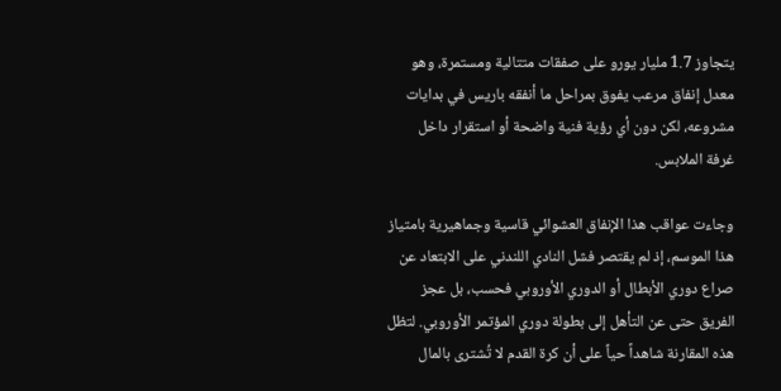يتجاوز 1.7 مليار يورو على صفقات متتالية ومستمرة، وهو معدل إنفاق مرعب يفوق بمراحل ما أنفقه باريس في بدايات مشروعه، لكن دون أي رؤية فنية واضحة أو استقرار داخل غرفة الملابس.

وجاءت عواقب هذا الإنفاق العشوائي قاسية وجماهيرية بامتياز هذا الموسم، إذ لم يقتصر فشل النادي اللندني على الابتعاد عن صراع دوري الأبطال أو الدوري الأوروبي فحسب، بل عجز الفريق حتى عن التأهل إلى بطولة دوري المؤتمر الأوروبي. لتظل هذه المقارنة شاهداً حياً على أن كرة القدم لا تُشترى بالمال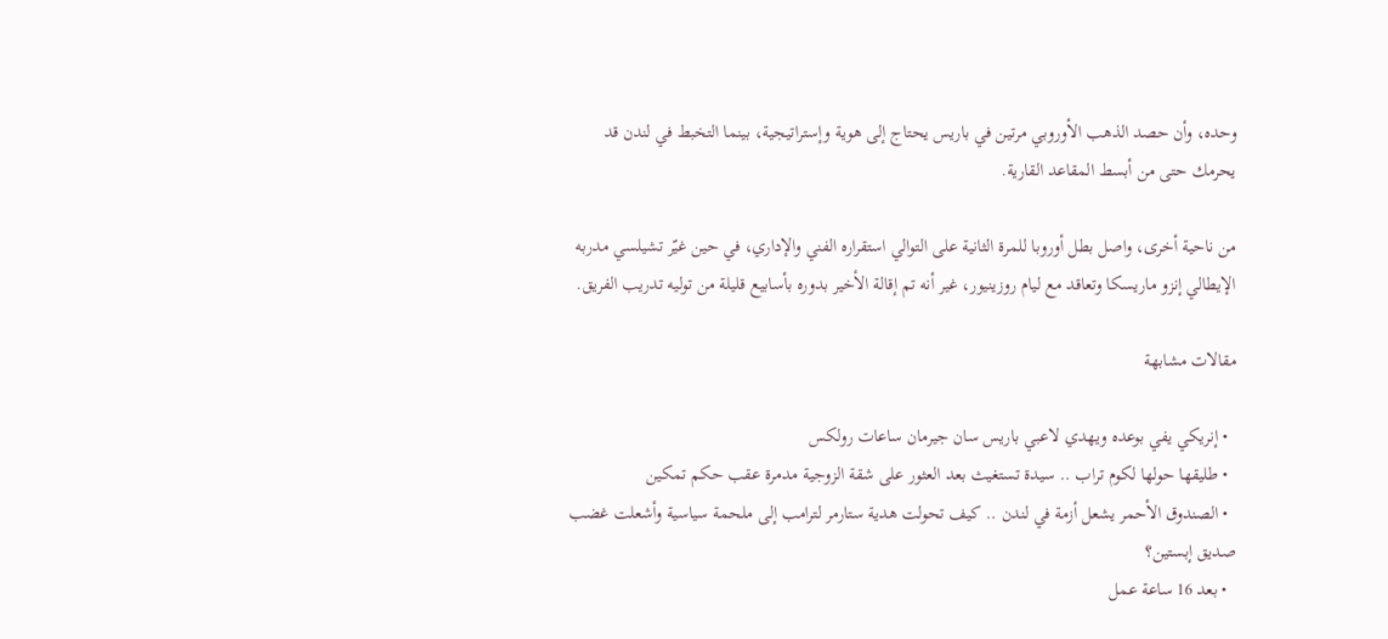وحده، وأن حصد الذهب الأوروبي مرتين في باريس يحتاج إلى هوية وإستراتيجية، بينما التخبط في لندن قد يحرمك حتى من أبسط المقاعد القارية.

من ناحية أخرى، واصل بطل أوروبا للمرة الثانية على التوالي استقراره الفني والإداري، في حين غيّر تشيلسي مدربه الإيطالي إنزو ماريسكا وتعاقد مع ليام روزينيور، غير أنه تم إقالة الأخير بدوره بأسابيع قليلة من توليه تدريب الفريق.

مقالات مشابهة

  • إنريكي يفي بوعده ويهدي لاعبي باريس سان جيرمان ساعات رولكس
  • طليقها حولها لكوم تراب .. سيدة تستغيث بعد العثور على شقة الزوجية مدمرة عقب حكم تمكين
  • الصندوق الأحمر يشعل أزمة في لندن .. كيف تحولت هدية ستارمر لترامب إلى ملحمة سياسية وأشعلت غضب صديق إبستين؟
  • بعد 16 ساعة عمل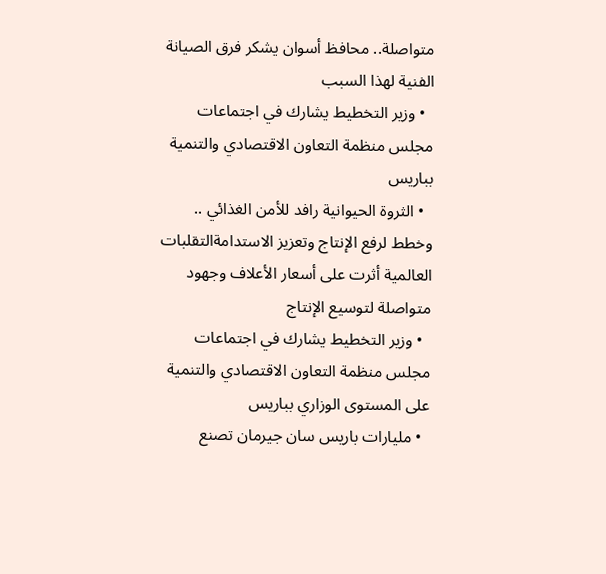متواصلة.. محافظ أسوان يشكر فرق الصيانة الفنية لهذا السبب
  • وزير التخطيط يشارك في اجتماعات مجلس منظمة التعاون الاقتصادي والتنمية بباريس
  • الثروة الحيوانية رافد للأمن الغذائي .. وخطط لرفع الإنتاج وتعزيز الاستدامةالتقلبات العالمية أثرت على أسعار الأعلاف وجهود متواصلة لتوسيع الإنتاج
  • وزير التخطيط يشارك في اجتماعات مجلس منظمة التعاون الاقتصادي والتنمية على المستوى الوزاري بباريس
  • مليارات باريس سان جيرمان تصنع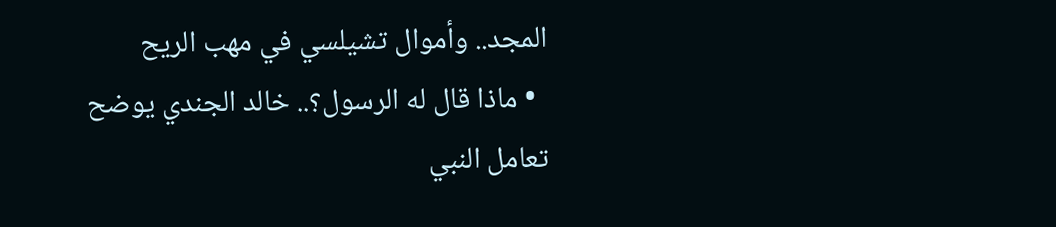المجد.. وأموال تشيلسي في مهب الريح
  • ماذا قال له الرسول؟.. خالد الجندي يوضح تعامل النبي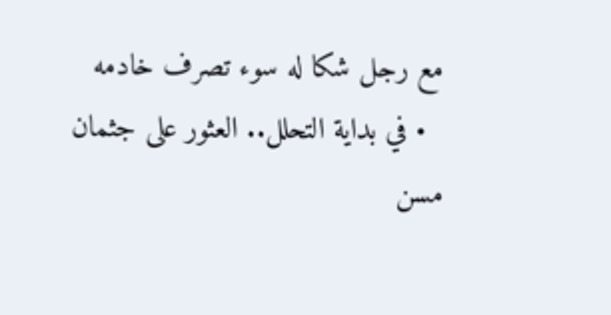مع رجل شكا له سوء تصرف خادمه
  • في بداية التحلل.. العثور على جثمان مسن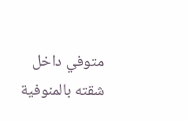متوفي داخل شقته بالمنوفية